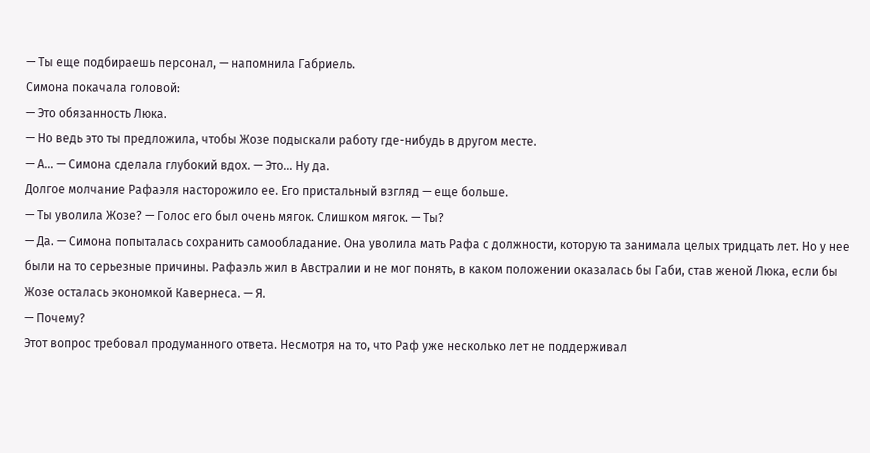— Ты еще подбираешь персонал, — напомнила Габриель.
Симона покачала головой:
— Это обязанность Люка.
— Но ведь это ты предложила, чтобы Жозе подыскали работу где-нибудь в другом месте.
— А… — Симона сделала глубокий вдох. — Это… Ну да.
Долгое молчание Рафаэля насторожило ее. Его пристальный взгляд — еще больше.
— Ты уволила Жозе? — Голос его был очень мягок. Слишком мягок. — Ты?
— Да. — Симона попыталась сохранить самообладание. Она уволила мать Рафа с должности, которую та занимала целых тридцать лет. Но у нее были на то серьезные причины. Рафаэль жил в Австралии и не мог понять, в каком положении оказалась бы Габи, став женой Люка, если бы Жозе осталась экономкой Кавернеса. — Я.
— Почему?
Этот вопрос требовал продуманного ответа. Несмотря на то, что Раф уже несколько лет не поддерживал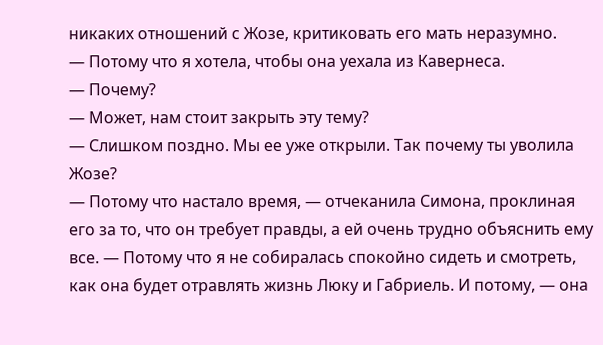никаких отношений с Жозе, критиковать его мать неразумно.
— Потому что я хотела, чтобы она уехала из Кавернеса.
— Почему?
— Может, нам стоит закрыть эту тему?
— Слишком поздно. Мы ее уже открыли. Так почему ты уволила Жозе?
— Потому что настало время, — отчеканила Симона, проклиная его за то, что он требует правды, а ей очень трудно объяснить ему все. — Потому что я не собиралась спокойно сидеть и смотреть, как она будет отравлять жизнь Люку и Габриель. И потому, — она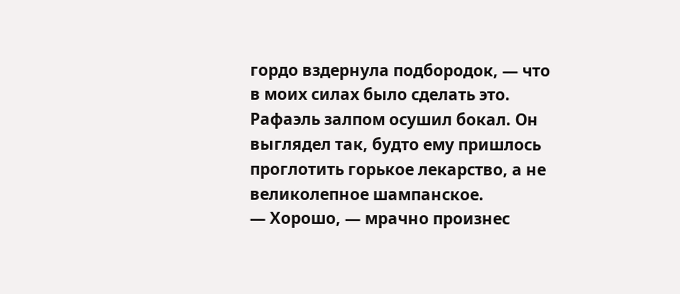гордо вздернула подбородок, — что в моих силах было сделать это.
Рафаэль залпом осушил бокал. Он выглядел так, будто ему пришлось проглотить горькое лекарство, а не великолепное шампанское.
— Хорошо, — мрачно произнес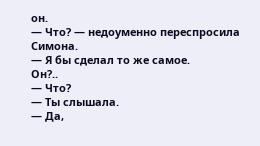он.
— Что? — недоуменно переспросила Симона.
— Я бы сделал то же самое.
Он?..
— Что?
— Ты слышала.
— Да,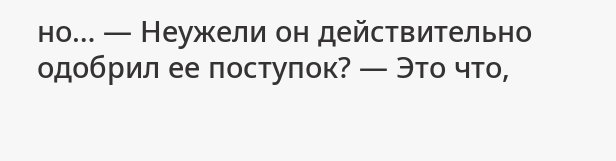но… — Неужели он действительно одобрил ее поступок? — Это что,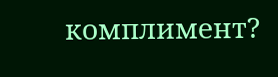комплимент?